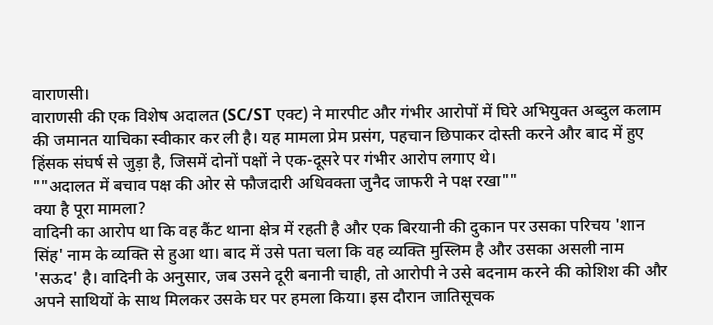वाराणसी।
वाराणसी की एक विशेष अदालत (SC/ST एक्ट) ने मारपीट और गंभीर आरोपों में घिरे अभियुक्त अब्दुल कलाम की जमानत याचिका स्वीकार कर ली है। यह मामला प्रेम प्रसंग, पहचान छिपाकर दोस्ती करने और बाद में हुए हिंसक संघर्ष से जुड़ा है, जिसमें दोनों पक्षों ने एक-दूसरे पर गंभीर आरोप लगाए थे।
""अदालत में बचाव पक्ष की ओर से फौजदारी अधिवक्ता जुनैद जाफरी ने पक्ष रखा""
क्या है पूरा मामला?
वादिनी का आरोप था कि वह कैंट थाना क्षेत्र में रहती है और एक बिरयानी की दुकान पर उसका परिचय 'शान सिंह' नाम के व्यक्ति से हुआ था। बाद में उसे पता चला कि वह व्यक्ति मुस्लिम है और उसका असली नाम 'सऊद' है। वादिनी के अनुसार, जब उसने दूरी बनानी चाही, तो आरोपी ने उसे बदनाम करने की कोशिश की और अपने साथियों के साथ मिलकर उसके घर पर हमला किया। इस दौरान जातिसूचक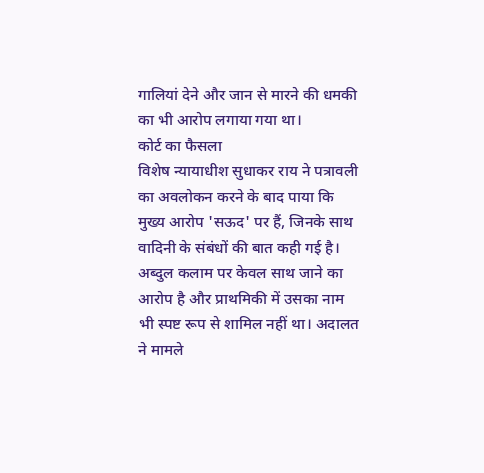गालियां देने और जान से मारने की धमकी का भी आरोप लगाया गया था।
कोर्ट का फैसला
विशेष न्यायाधीश सुधाकर राय ने पत्रावली का अवलोकन करने के बाद पाया कि मुख्य आरोप 'सऊद' पर हैं, जिनके साथ वादिनी के संबंधों की बात कही गई है। अब्दुल कलाम पर केवल साथ जाने का आरोप है और प्राथमिकी में उसका नाम भी स्पष्ट रूप से शामिल नहीं था। अदालत ने मामले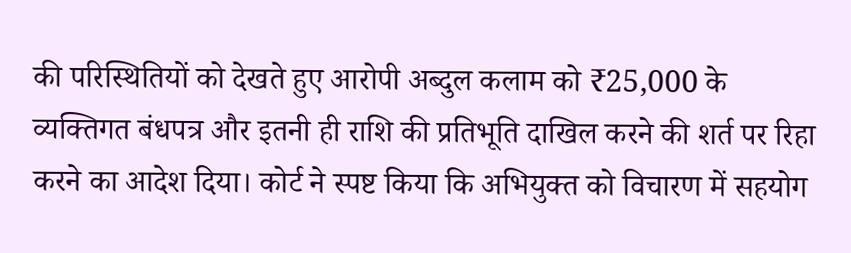की परिस्थितियों को देखते हुए आरोपी अब्दुल कलाम को ₹25,000 के व्यक्तिगत बंधपत्र और इतनी ही राशि की प्रतिभूति दाखिल करने की शर्त पर रिहा करने का आदेश दिया। कोर्ट ने स्पष्ट किया कि अभियुक्त को विचारण में सहयोग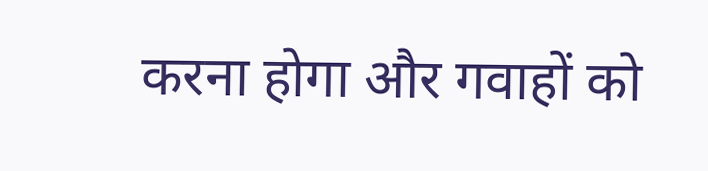करना होगा और गवाहों को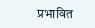प्रभावित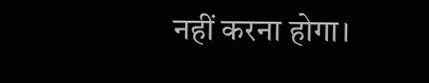नहीं करना होगा।